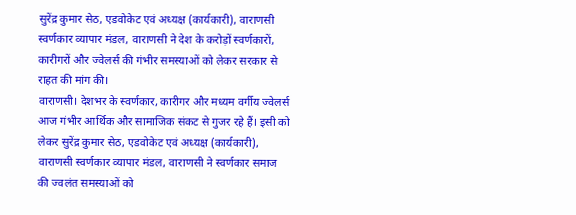सुरेंद्र कुमार सेठ, एडवोकेट एवं अध्यक्ष (कार्यकारी), वाराणसी स्वर्णकार व्यापार मंडल, वाराणसी ने देश के करोड़ों स्वर्णकारों, कारीगरों और ज्वेलर्स की गंभीर समस्याओं को लेकर सरकार से राहत की मांग की।
वाराणसी। देशभर के स्वर्णकार, कारीगर और मध्यम वर्गीय ज्वेलर्स आज गंभीर आर्थिक और सामाजिक संकट से गुजर रहे हैं। इसी को लेकर सुरेंद्र कुमार सेठ, एडवोकेट एवं अध्यक्ष (कार्यकारी), वाराणसी स्वर्णकार व्यापार मंडल, वाराणसी ने स्वर्णकार समाज की ज्वलंत समस्याओं को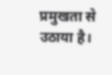प्रमुखता से उठाया है।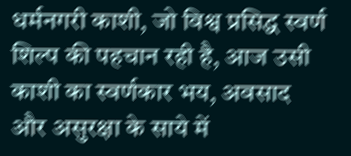धर्मनगरी काशी, जो विश्व प्रसिद्ध स्वर्ण शिल्प की पहचान रही है, आज उसी काशी का स्वर्णकार भय, अवसाद और असुरक्षा के साये में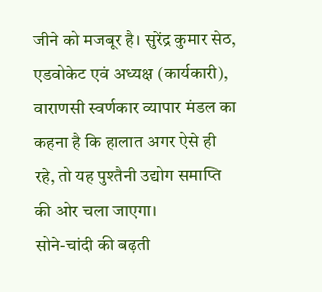जीने को मजबूर है। सुरेंद्र कुमार सेठ, एडवोकेट एवं अध्यक्ष (कार्यकारी), वाराणसी स्वर्णकार व्यापार मंडल का कहना है कि हालात अगर ऐसे ही रहे, तो यह पुश्तैनी उद्योग समाप्ति की ओर चला जाएगा।
सोने-चांदी की बढ़ती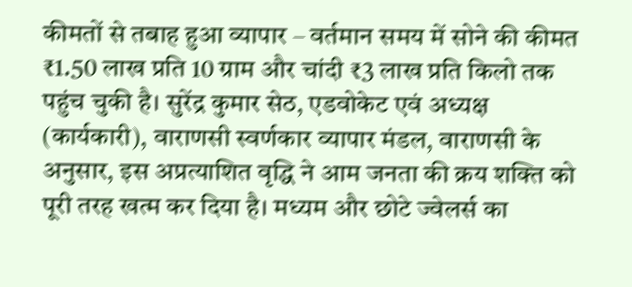कीमतों से तबाह हुआ व्यापार – वर्तमान समय में सोने की कीमत ₹1.50 लाख प्रति 10 ग्राम और चांदी ₹3 लाख प्रति किलो तक पहुंच चुकी है। सुरेंद्र कुमार सेठ, एडवोकेट एवं अध्यक्ष (कार्यकारी), वाराणसी स्वर्णकार व्यापार मंडल, वाराणसी के अनुसार, इस अप्रत्याशित वृद्धि ने आम जनता की क्रय शक्ति को पूरी तरह खत्म कर दिया है। मध्यम और छोटे ज्वेलर्स का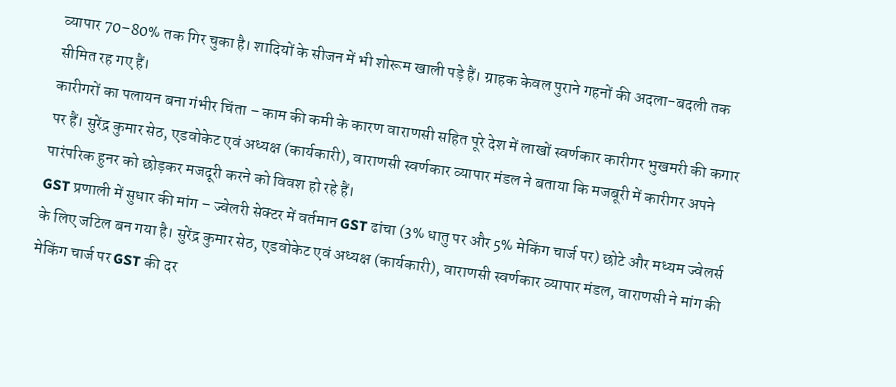व्यापार 70–80% तक गिर चुका है। शादियों के सीजन में भी शोरूम खाली पड़े हैं। ग्राहक केवल पुराने गहनों की अदला-बदली तक सीमित रह गए हैं।
कारीगरों का पलायन बना गंभीर चिंता – काम की कमी के कारण वाराणसी सहित पूरे देश में लाखों स्वर्णकार कारीगर भुखमरी की कगार पर हैं। सुरेंद्र कुमार सेठ, एडवोकेट एवं अध्यक्ष (कार्यकारी), वाराणसी स्वर्णकार व्यापार मंडल ने बताया कि मजबूरी में कारीगर अपने पारंपरिक हुनर को छोड़कर मजदूरी करने को विवश हो रहे हैं।
GST प्रणाली में सुधार की मांग – ज्वेलरी सेक्टर में वर्तमान GST ढांचा (3% धातु पर और 5% मेकिंग चार्ज पर) छोटे और मध्यम ज्वेलर्स के लिए जटिल बन गया है। सुरेंद्र कुमार सेठ, एडवोकेट एवं अध्यक्ष (कार्यकारी), वाराणसी स्वर्णकार व्यापार मंडल, वाराणसी ने मांग की मेकिंग चार्ज पर GST की दर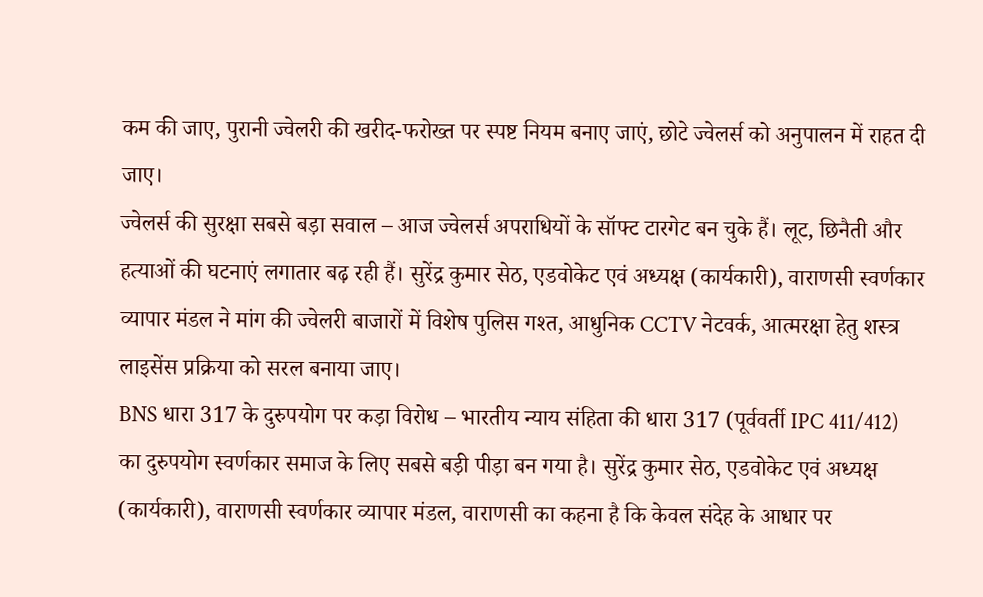कम की जाए, पुरानी ज्वेलरी की खरीद-फरोख्त पर स्पष्ट नियम बनाए जाएं, छोटे ज्वेलर्स को अनुपालन में राहत दी जाए।
ज्वेलर्स की सुरक्षा सबसे बड़ा सवाल – आज ज्वेलर्स अपराधियों के सॉफ्ट टारगेट बन चुके हैं। लूट, छिनैती और हत्याओं की घटनाएं लगातार बढ़ रही हैं। सुरेंद्र कुमार सेठ, एडवोकेट एवं अध्यक्ष (कार्यकारी), वाराणसी स्वर्णकार व्यापार मंडल ने मांग की ज्वेलरी बाजारों में विशेष पुलिस गश्त, आधुनिक CCTV नेटवर्क, आत्मरक्षा हेतु शस्त्र लाइसेंस प्रक्रिया को सरल बनाया जाए।
BNS धारा 317 के दुरुपयोग पर कड़ा विरोध – भारतीय न्याय संहिता की धारा 317 (पूर्ववर्ती IPC 411/412) का दुरुपयोग स्वर्णकार समाज के लिए सबसे बड़ी पीड़ा बन गया है। सुरेंद्र कुमार सेठ, एडवोकेट एवं अध्यक्ष (कार्यकारी), वाराणसी स्वर्णकार व्यापार मंडल, वाराणसी का कहना है कि केवल संदेह के आधार पर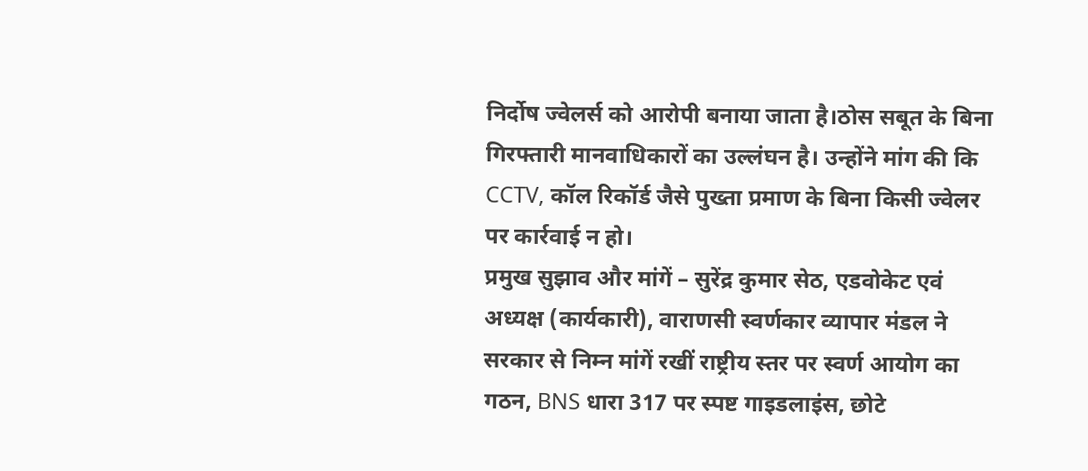निर्दोष ज्वेलर्स को आरोपी बनाया जाता है।ठोस सबूत के बिना गिरफ्तारी मानवाधिकारों का उल्लंघन है। उन्होंने मांग की कि CCTV, कॉल रिकॉर्ड जैसे पुख्ता प्रमाण के बिना किसी ज्वेलर पर कार्रवाई न हो।
प्रमुख सुझाव और मांगें – सुरेंद्र कुमार सेठ, एडवोकेट एवं अध्यक्ष (कार्यकारी), वाराणसी स्वर्णकार व्यापार मंडल ने सरकार से निम्न मांगें रखीं राष्ट्रीय स्तर पर स्वर्ण आयोग का गठन, BNS धारा 317 पर स्पष्ट गाइडलाइंस, छोटे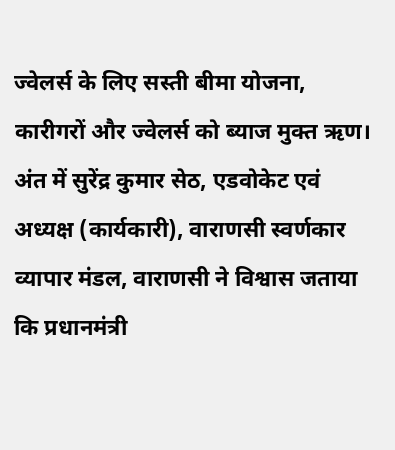ज्वेलर्स के लिए सस्ती बीमा योजना, कारीगरों और ज्वेलर्स को ब्याज मुक्त ऋण।
अंत में सुरेंद्र कुमार सेठ, एडवोकेट एवं अध्यक्ष (कार्यकारी), वाराणसी स्वर्णकार व्यापार मंडल, वाराणसी ने विश्वास जताया कि प्रधानमंत्री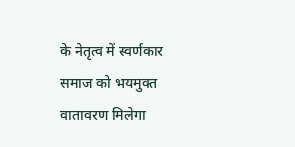के नेतृत्व में स्वर्णकार समाज को भयमुक्त वातावरण मिलेगा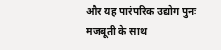और यह पारंपरिक उद्योग पुनः मजबूती के साथ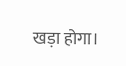खड़ा होगा।